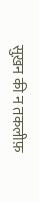सुख़न की न तकलीफ़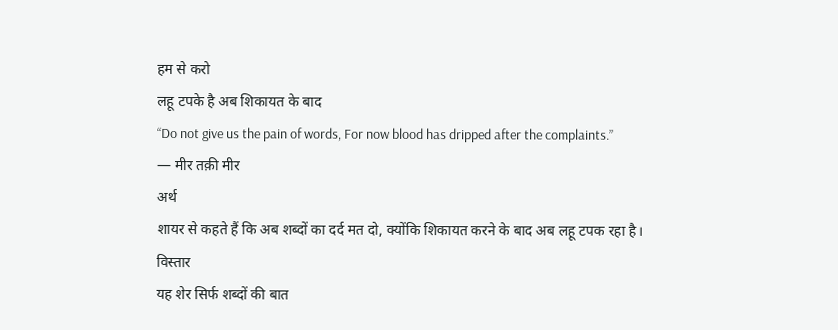हम से करो
लहू टपके है अब शिकायत के बाद
“Do not give us the pain of words, For now blood has dripped after the complaints.”
— मीर तक़ी मीर
अर्थ
शायर से कहते हैं कि अब शब्दों का दर्द मत दो, क्योंकि शिकायत करने के बाद अब लहू टपक रहा है।
विस्तार
यह शेर सिर्फ शब्दों की बात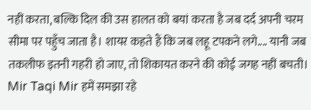नहीं करता, बल्कि दिल की उस हालत को बयां करता है जब दर्द अपनी चरम सीमा पर पहुँच जाता है। शायर कहते हैं कि जब लहू टपकने लगे.... यानी जब तकलीफ इतनी गहरी हो जाए, तो शिकायत करने की कोई जगह नहीं बचती। Mir Taqi Mir हमें समझा रहे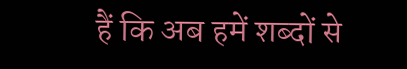हैं कि अब हमें शब्दों से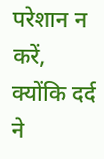परेशान न करें, क्योंकि दर्द ने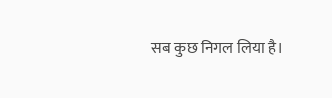सब कुछ निगल लिया है।